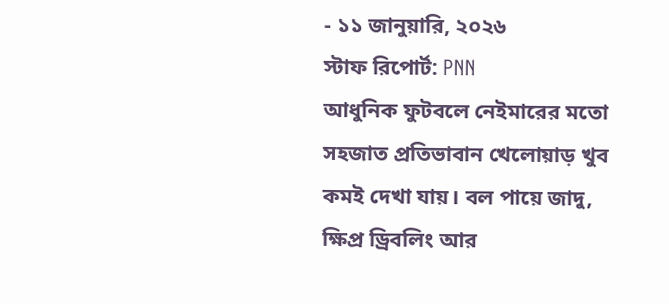- ১১ জানুয়ারি, ২০২৬
স্টাফ রিপোর্ট: PNN
আধুনিক ফুটবলে নেইমারের মতো সহজাত প্রতিভাবান খেলোয়াড় খুব কমই দেখা যায়। বল পায়ে জাদু, ক্ষিপ্র ড্রিবলিং আর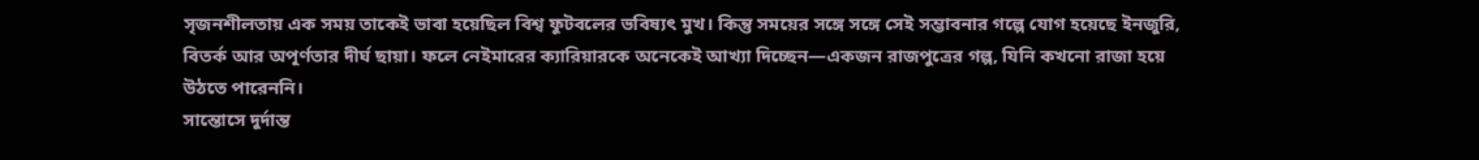সৃজনশীলতায় এক সময় তাকেই ভাবা হয়েছিল বিশ্ব ফুটবলের ভবিষ্যৎ মুখ। কিন্তু সময়ের সঙ্গে সঙ্গে সেই সম্ভাবনার গল্পে যোগ হয়েছে ইনজুরি, বিতর্ক আর অপূর্ণতার দীর্ঘ ছায়া। ফলে নেইমারের ক্যারিয়ারকে অনেকেই আখ্যা দিচ্ছেন—একজন রাজপুত্রের গল্প, যিনি কখনো রাজা হয়ে উঠতে পারেননি।
সান্তোসে দুর্দান্ত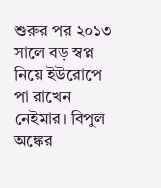শুরুর পর ২০১৩ সালে বড় স্বপ্ন নিয়ে ইউরোপে পা রাখেন নেইমার। বিপুল অঙ্কের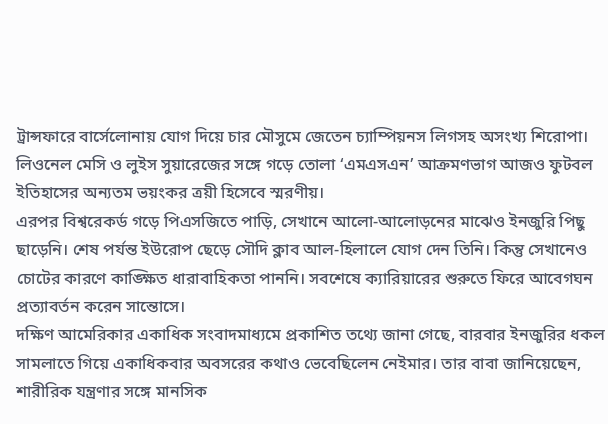ট্রান্সফারে বার্সেলোনায় যোগ দিয়ে চার মৌসুমে জেতেন চ্যাম্পিয়নস লিগসহ অসংখ্য শিরোপা। লিওনেল মেসি ও লুইস সুয়ারেজের সঙ্গে গড়ে তোলা ‘এমএসএন’ আক্রমণভাগ আজও ফুটবল ইতিহাসের অন্যতম ভয়ংকর ত্রয়ী হিসেবে স্মরণীয়।
এরপর বিশ্বরেকর্ড গড়ে পিএসজিতে পাড়ি, সেখানে আলো-আলোড়নের মাঝেও ইনজুরি পিছু ছাড়েনি। শেষ পর্যন্ত ইউরোপ ছেড়ে সৌদি ক্লাব আল-হিলালে যোগ দেন তিনি। কিন্তু সেখানেও চোটের কারণে কাঙ্ক্ষিত ধারাবাহিকতা পাননি। সবশেষে ক্যারিয়ারের শুরুতে ফিরে আবেগঘন প্রত্যাবর্তন করেন সান্তোসে।
দক্ষিণ আমেরিকার একাধিক সংবাদমাধ্যমে প্রকাশিত তথ্যে জানা গেছে, বারবার ইনজুরির ধকল সামলাতে গিয়ে একাধিকবার অবসরের কথাও ভেবেছিলেন নেইমার। তার বাবা জানিয়েছেন, শারীরিক যন্ত্রণার সঙ্গে মানসিক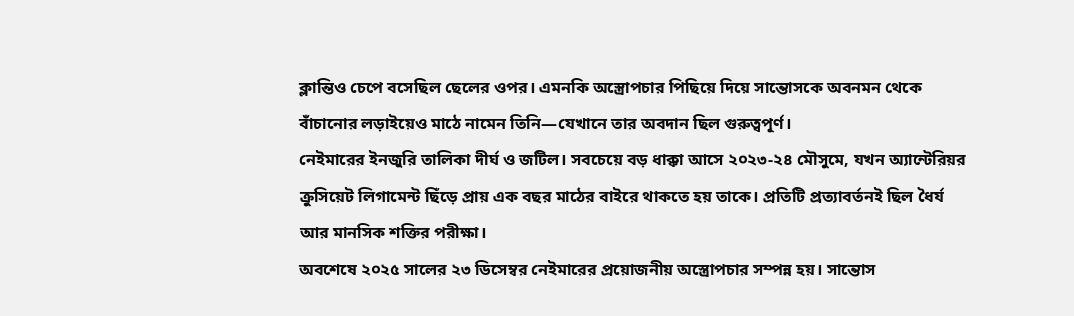ক্লান্তিও চেপে বসেছিল ছেলের ওপর। এমনকি অস্ত্রোপচার পিছিয়ে দিয়ে সান্তোসকে অবনমন থেকে বাঁচানোর লড়াইয়েও মাঠে নামেন তিনি—যেখানে তার অবদান ছিল গুরুত্বপূর্ণ।
নেইমারের ইনজুরি তালিকা দীর্ঘ ও জটিল। সবচেয়ে বড় ধাক্কা আসে ২০২৩-২৪ মৌসুমে, যখন অ্যান্টেরিয়র ক্রুসিয়েট লিগামেন্ট ছিঁড়ে প্রায় এক বছর মাঠের বাইরে থাকতে হয় তাকে। প্রতিটি প্রত্যাবর্তনই ছিল ধৈর্য আর মানসিক শক্তির পরীক্ষা।
অবশেষে ২০২৫ সালের ২৩ ডিসেম্বর নেইমারের প্রয়োজনীয় অস্ত্রোপচার সম্পন্ন হয়। সান্তোস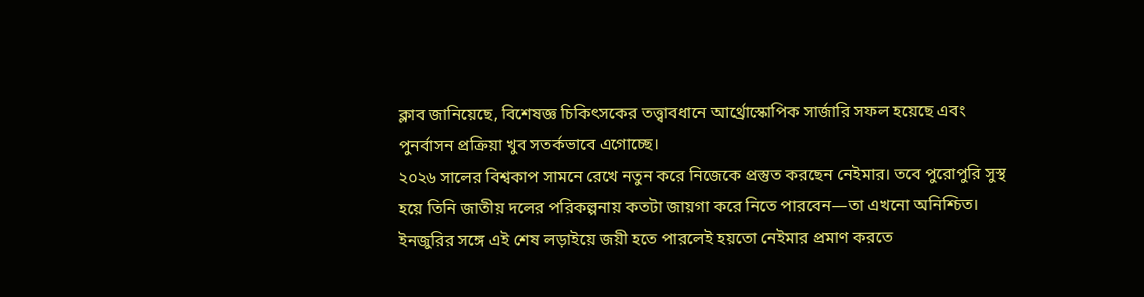ক্লাব জানিয়েছে, বিশেষজ্ঞ চিকিৎসকের তত্ত্বাবধানে আর্থ্রোস্কোপিক সার্জারি সফল হয়েছে এবং পুনর্বাসন প্রক্রিয়া খুব সতর্কভাবে এগোচ্ছে।
২০২৬ সালের বিশ্বকাপ সামনে রেখে নতুন করে নিজেকে প্রস্তুত করছেন নেইমার। তবে পুরোপুরি সুস্থ হয়ে তিনি জাতীয় দলের পরিকল্পনায় কতটা জায়গা করে নিতে পারবেন—তা এখনো অনিশ্চিত। ইনজুরির সঙ্গে এই শেষ লড়াইয়ে জয়ী হতে পারলেই হয়তো নেইমার প্রমাণ করতে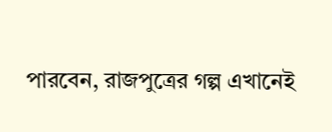পারবেন, রাজপুত্রের গল্প এখানেই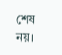শেষ নয়।